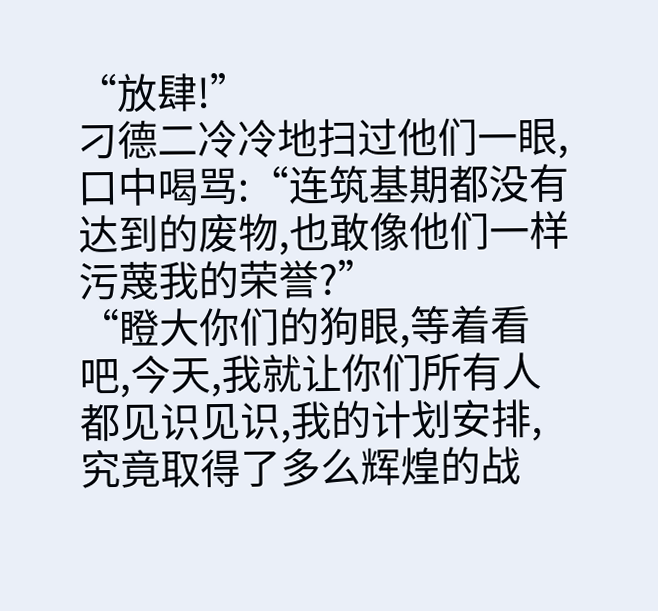“放肆!”
刁德二冷冷地扫过他们一眼,口中喝骂:“连筑基期都没有达到的废物,也敢像他们一样污蔑我的荣誉?”
“瞪大你们的狗眼,等着看吧,今天,我就让你们所有人都见识见识,我的计划安排,究竟取得了多么辉煌的战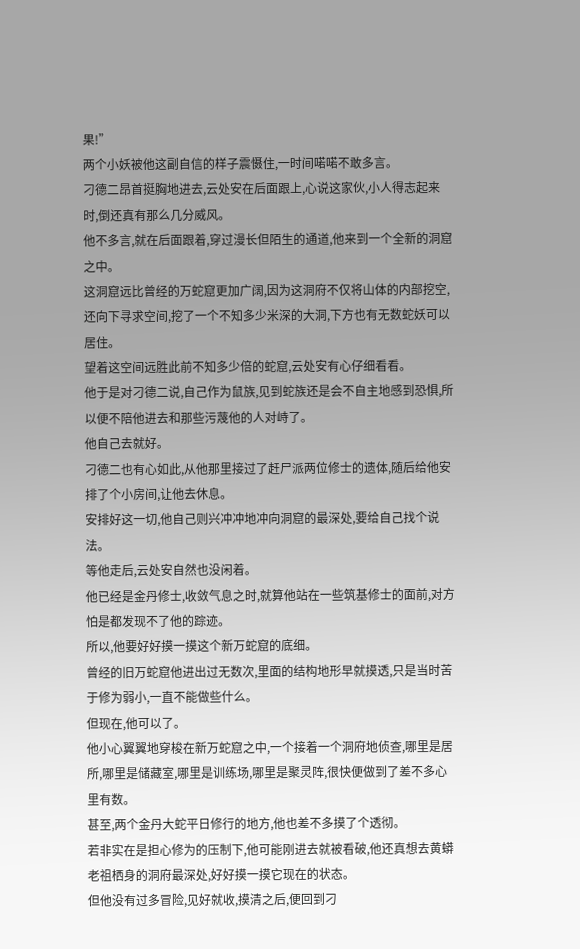果!”
两个小妖被他这副自信的样子震慑住,一时间喏喏不敢多言。
刁德二昂首挺胸地进去,云处安在后面跟上,心说这家伙,小人得志起来时,倒还真有那么几分威风。
他不多言,就在后面跟着,穿过漫长但陌生的通道,他来到一个全新的洞窟之中。
这洞窟远比曾经的万蛇窟更加广阔,因为这洞府不仅将山体的内部挖空,还向下寻求空间,挖了一个不知多少米深的大洞,下方也有无数蛇妖可以居住。
望着这空间远胜此前不知多少倍的蛇窟,云处安有心仔细看看。
他于是对刁德二说,自己作为鼠族,见到蛇族还是会不自主地感到恐惧,所以便不陪他进去和那些污蔑他的人对峙了。
他自己去就好。
刁德二也有心如此,从他那里接过了赶尸派两位修士的遗体,随后给他安排了个小房间,让他去休息。
安排好这一切,他自己则兴冲冲地冲向洞窟的最深处,要给自己找个说法。
等他走后,云处安自然也没闲着。
他已经是金丹修士,收敛气息之时,就算他站在一些筑基修士的面前,对方怕是都发现不了他的踪迹。
所以,他要好好摸一摸这个新万蛇窟的底细。
曾经的旧万蛇窟他进出过无数次,里面的结构地形早就摸透,只是当时苦于修为弱小,一直不能做些什么。
但现在,他可以了。
他小心翼翼地穿梭在新万蛇窟之中,一个接着一个洞府地侦查,哪里是居所,哪里是储藏室,哪里是训练场,哪里是聚灵阵,很快便做到了差不多心里有数。
甚至,两个金丹大蛇平日修行的地方,他也差不多摸了个透彻。
若非实在是担心修为的压制下,他可能刚进去就被看破,他还真想去黄蟒老祖栖身的洞府最深处,好好摸一摸它现在的状态。
但他没有过多冒险,见好就收,摸清之后,便回到刁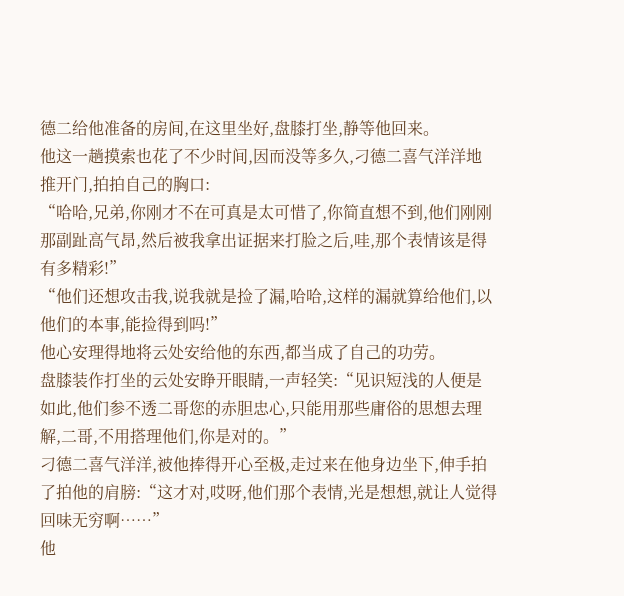德二给他准备的房间,在这里坐好,盘膝打坐,静等他回来。
他这一趟摸索也花了不少时间,因而没等多久,刁德二喜气洋洋地推开门,拍拍自己的胸口:
“哈哈,兄弟,你刚才不在可真是太可惜了,你简直想不到,他们刚刚那副趾高气昂,然后被我拿出证据来打脸之后,哇,那个表情该是得有多精彩!”
“他们还想攻击我,说我就是捡了漏,哈哈,这样的漏就算给他们,以他们的本事,能捡得到吗!”
他心安理得地将云处安给他的东西,都当成了自己的功劳。
盘膝装作打坐的云处安睁开眼睛,一声轻笑:“见识短浅的人便是如此,他们参不透二哥您的赤胆忠心,只能用那些庸俗的思想去理解,二哥,不用搭理他们,你是对的。”
刁德二喜气洋洋,被他捧得开心至极,走过来在他身边坐下,伸手拍了拍他的肩膀:“这才对,哎呀,他们那个表情,光是想想,就让人觉得回味无穷啊……”
他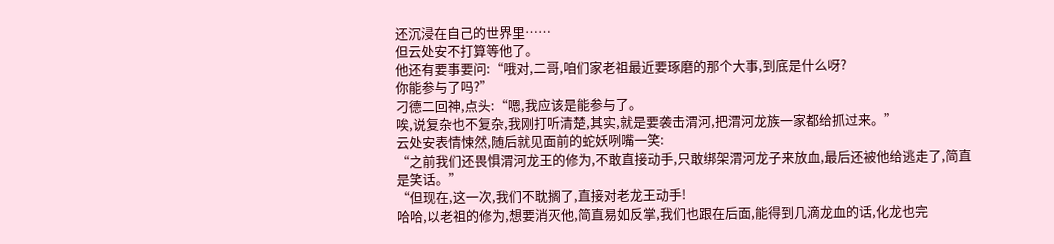还沉浸在自己的世界里……
但云处安不打算等他了。
他还有要事要问:“哦对,二哥,咱们家老祖最近要琢磨的那个大事,到底是什么呀?
你能参与了吗?”
刁德二回神,点头:“嗯,我应该是能参与了。
唉,说复杂也不复杂,我刚打听清楚,其实,就是要袭击渭河,把渭河龙族一家都给抓过来。”
云处安表情悚然,随后就见面前的蛇妖咧嘴一笑:
“之前我们还畏惧渭河龙王的修为,不敢直接动手,只敢绑架渭河龙子来放血,最后还被他给逃走了,简直是笑话。”
“但现在,这一次,我们不耽搁了,直接对老龙王动手!
哈哈,以老祖的修为,想要消灭他,简直易如反掌,我们也跟在后面,能得到几滴龙血的话,化龙也完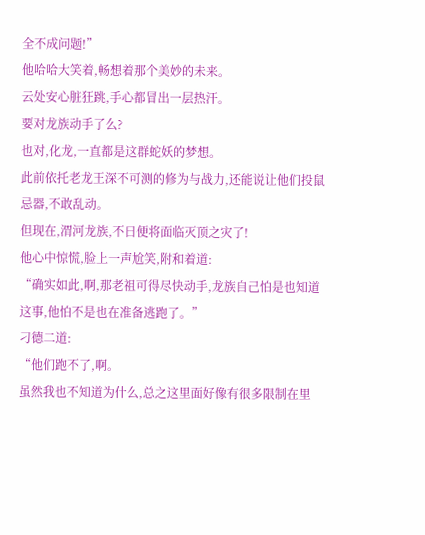全不成问题!”
他哈哈大笑着,畅想着那个美妙的未来。
云处安心脏狂跳,手心都冒出一层热汗。
要对龙族动手了么?
也对,化龙,一直都是这群蛇妖的梦想。
此前依托老龙王深不可测的修为与战力,还能说让他们投鼠忌器,不敢乱动。
但现在,渭河龙族,不日便将面临灭顶之灾了!
他心中惊慌,脸上一声尬笑,附和着道:
“确实如此,啊,那老祖可得尽快动手,龙族自己怕是也知道这事,他怕不是也在准备逃跑了。”
刁德二道:
“他们跑不了,啊。
虽然我也不知道为什么,总之这里面好像有很多限制在里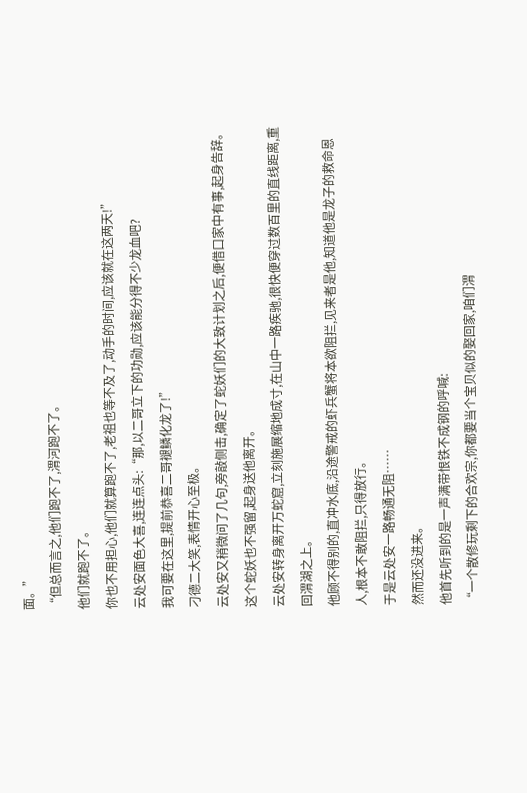面。”
“但总而言之,他们跑不了,渭河跑不了。
他们就跑不了。
你也不用担心,他们就算跑不了,老祖也等不及了,动手的时间,应该就在这两天!”
云处安面色大喜,连连点头:“那,以二哥立下的功勋,应该能分得不少龙血吧?
我可要在这里,提前恭喜二哥褪鳞化龙了!”
刁德二大笑,表情开心至极。
云处安又稍微问了几句,旁敲侧击,确定了蛇妖们的大致计划之后,便借口家中有事,起身告辞。
这个蛇妖也不强留,起身送他离开。
云处安转身离开万蛇窟,立刻施展缩地成寸,在山中一路疾驰,很快便穿过数百里的直线距离,重回渭湖之上。
他顾不得别的,直冲水底,沿途警戒的虾兵蟹将本欲阻拦,见来者是他,知道他是龙子的救命恩人,根本不敢阻拦,只得放行。
于是云处安一路畅通无阻……
然而还没进来。
他首先听到的是一声满带恨铁不成钢的呼喊:
“一个散修玩剩下的合欢宗,你都要当个宝贝似的娶回家,咱们渭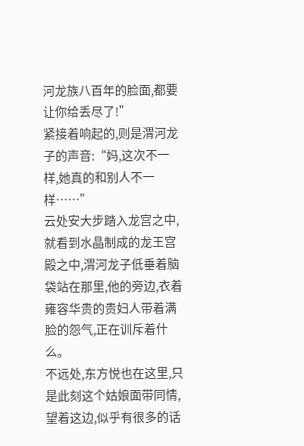河龙族八百年的脸面,都要让你给丢尽了!”
紧接着响起的,则是渭河龙子的声音:“妈,这次不一样,她真的和别人不一样……”
云处安大步踏入龙宫之中,就看到水晶制成的龙王宫殿之中,渭河龙子低垂着脑袋站在那里,他的旁边,衣着雍容华贵的贵妇人带着满脸的怨气,正在训斥着什么。
不远处,东方悦也在这里,只是此刻这个姑娘面带同情,望着这边,似乎有很多的话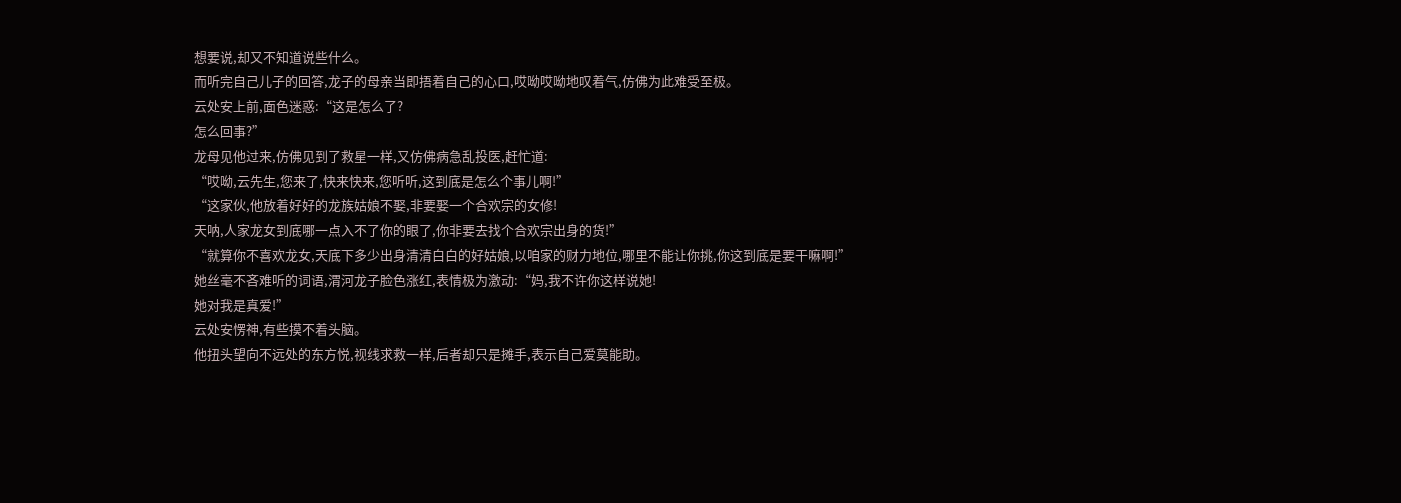想要说,却又不知道说些什么。
而听完自己儿子的回答,龙子的母亲当即捂着自己的心口,哎呦哎呦地叹着气,仿佛为此难受至极。
云处安上前,面色迷惑:“这是怎么了?
怎么回事?”
龙母见他过来,仿佛见到了救星一样,又仿佛病急乱投医,赶忙道:
“哎呦,云先生,您来了,快来快来,您听听,这到底是怎么个事儿啊!”
“这家伙,他放着好好的龙族姑娘不娶,非要娶一个合欢宗的女修!
天呐,人家龙女到底哪一点入不了你的眼了,你非要去找个合欢宗出身的货!”
“就算你不喜欢龙女,天底下多少出身清清白白的好姑娘,以咱家的财力地位,哪里不能让你挑,你这到底是要干嘛啊!”
她丝毫不吝难听的词语,渭河龙子脸色涨红,表情极为激动:“妈,我不许你这样说她!
她对我是真爱!”
云处安愣神,有些摸不着头脑。
他扭头望向不远处的东方悦,视线求救一样,后者却只是摊手,表示自己爱莫能助。